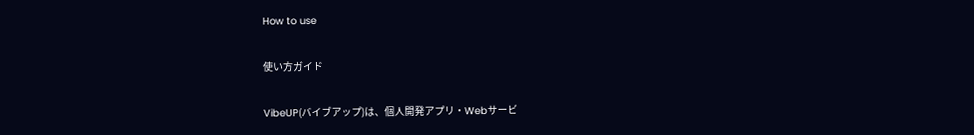How to use

使い方ガイド

VibeUP(バイブアップ)は、個人開発アプリ・Webサービ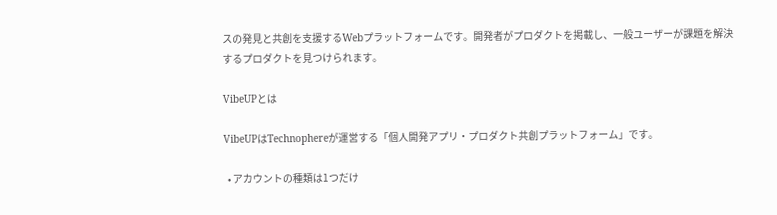スの発見と共創を支援するWebプラットフォームです。開発者がプロダクトを掲載し、一般ユーザーが課題を解決するプロダクトを見つけられます。

VibeUPとは

VibeUPはTechnophereが運営する「個人開発アプリ・プロダクト共創プラットフォーム」です。

  • アカウントの種類は1つだけ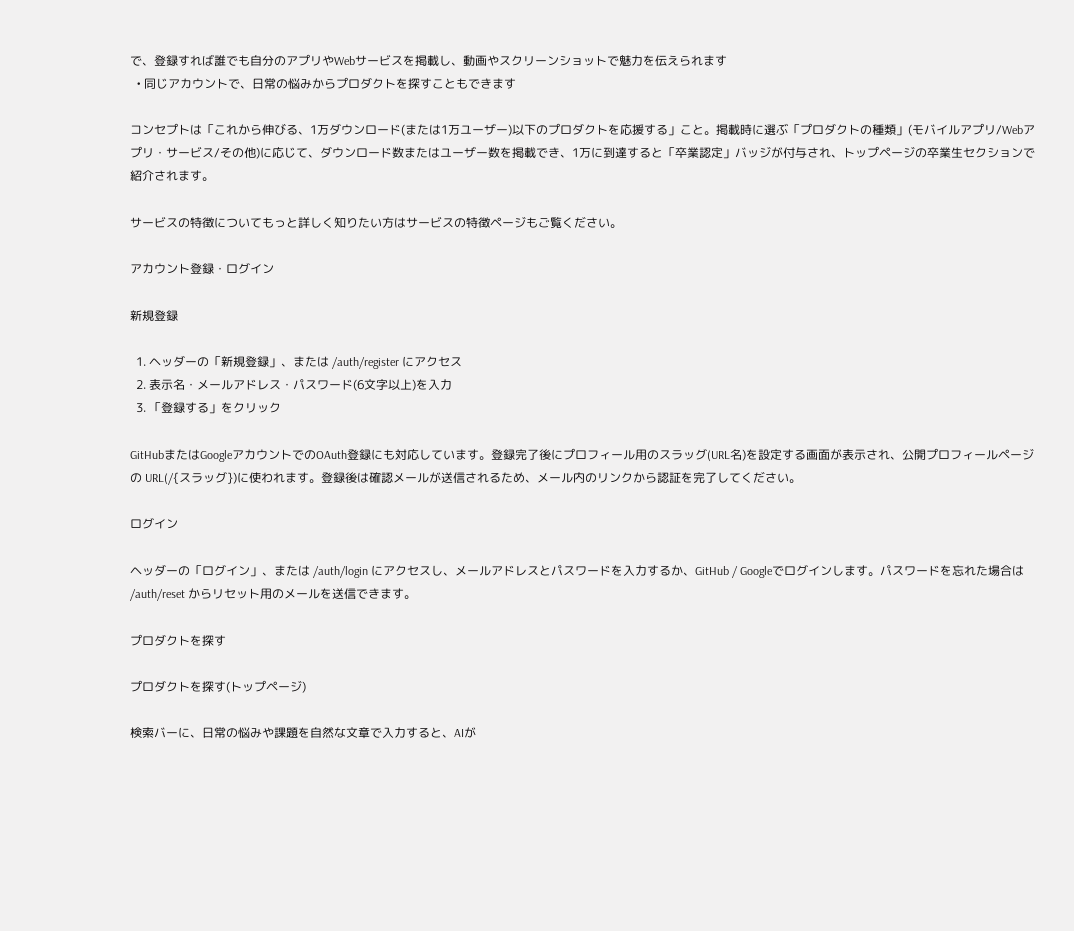で、登録すれば誰でも自分のアプリやWebサービスを掲載し、動画やスクリーンショットで魅力を伝えられます
  • 同じアカウントで、日常の悩みからプロダクトを探すこともできます

コンセプトは「これから伸びる、1万ダウンロード(または1万ユーザー)以下のプロダクトを応援する」こと。掲載時に選ぶ「プロダクトの種類」(モバイルアプリ/Webアプリ・サービス/その他)に応じて、ダウンロード数またはユーザー数を掲載でき、1万に到達すると「卒業認定」バッジが付与され、トップページの卒業生セクションで紹介されます。

サービスの特徴についてもっと詳しく知りたい方はサービスの特徴ページもご覧ください。

アカウント登録・ログイン

新規登録

  1. ヘッダーの「新規登録」、または /auth/register にアクセス
  2. 表示名・メールアドレス・パスワード(6文字以上)を入力
  3. 「登録する」をクリック

GitHubまたはGoogleアカウントでのOAuth登録にも対応しています。登録完了後にプロフィール用のスラッグ(URL名)を設定する画面が表示され、公開プロフィールページの URL(/{スラッグ})に使われます。登録後は確認メールが送信されるため、メール内のリンクから認証を完了してください。

ログイン

ヘッダーの「ログイン」、または /auth/login にアクセスし、メールアドレスとパスワードを入力するか、GitHub / Googleでログインします。パスワードを忘れた場合は /auth/reset からリセット用のメールを送信できます。

プロダクトを探す

プロダクトを探す(トップページ)

検索バーに、日常の悩みや課題を自然な文章で入力すると、AIが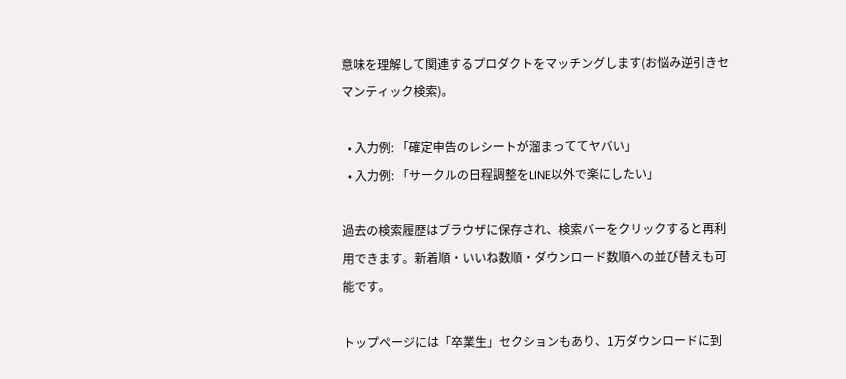意味を理解して関連するプロダクトをマッチングします(お悩み逆引きセマンティック検索)。

  • 入力例: 「確定申告のレシートが溜まっててヤバい」
  • 入力例: 「サークルの日程調整をLINE以外で楽にしたい」

過去の検索履歴はブラウザに保存され、検索バーをクリックすると再利用できます。新着順・いいね数順・ダウンロード数順への並び替えも可能です。

トップページには「卒業生」セクションもあり、1万ダウンロードに到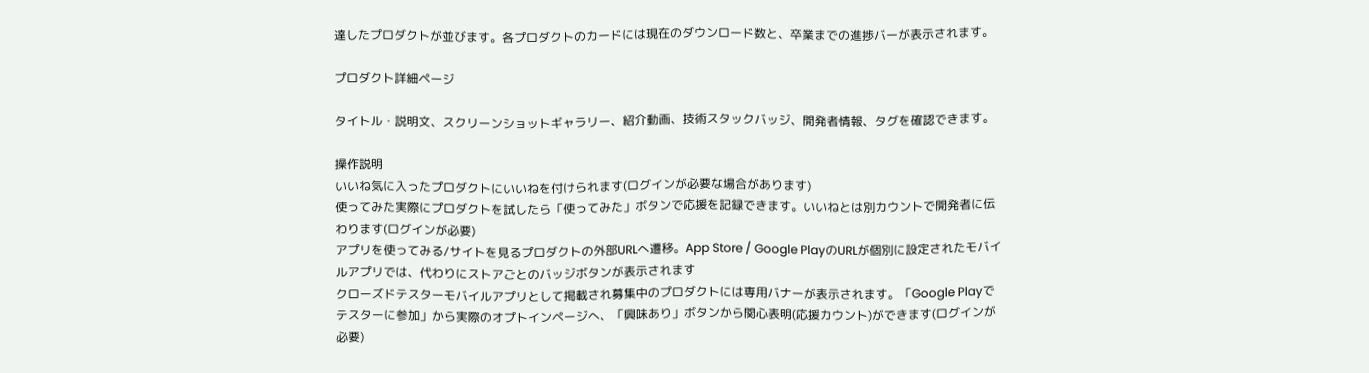達したプロダクトが並びます。各プロダクトのカードには現在のダウンロード数と、卒業までの進捗バーが表示されます。

プロダクト詳細ページ

タイトル・説明文、スクリーンショットギャラリー、紹介動画、技術スタックバッジ、開発者情報、タグを確認できます。

操作説明
いいね気に入ったプロダクトにいいねを付けられます(ログインが必要な場合があります)
使ってみた実際にプロダクトを試したら「使ってみた」ボタンで応援を記録できます。いいねとは別カウントで開発者に伝わります(ログインが必要)
アプリを使ってみる/サイトを見るプロダクトの外部URLへ遷移。App Store / Google PlayのURLが個別に設定されたモバイルアプリでは、代わりにストアごとのバッジボタンが表示されます
クローズドテスターモバイルアプリとして掲載され募集中のプロダクトには専用バナーが表示されます。「Google Playでテスターに参加」から実際のオプトインページへ、「興味あり」ボタンから関心表明(応援カウント)ができます(ログインが必要)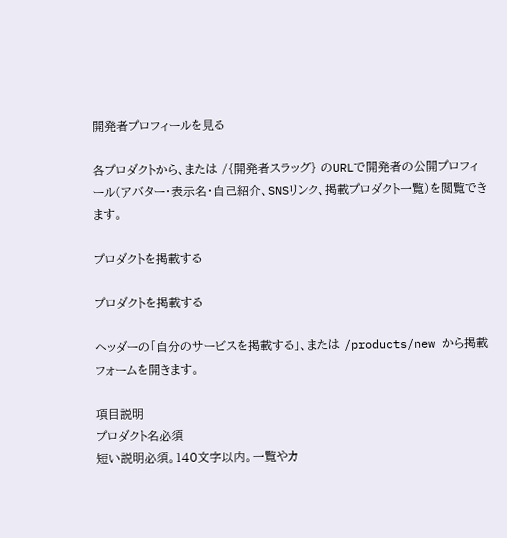開発者プロフィールを見る

各プロダクトから、または /{開発者スラッグ} のURLで開発者の公開プロフィール(アバター・表示名・自己紹介、SNSリンク、掲載プロダクト一覧)を閲覧できます。

プロダクトを掲載する

プロダクトを掲載する

ヘッダーの「自分のサービスを掲載する」、または /products/new から掲載フォームを開きます。

項目説明
プロダクト名必須
短い説明必須。140文字以内。一覧やカ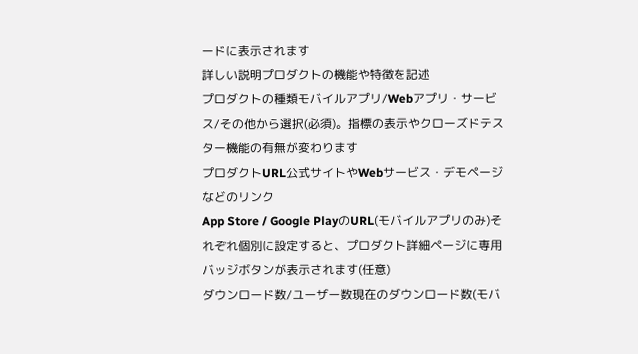ードに表示されます
詳しい説明プロダクトの機能や特徴を記述
プロダクトの種類モバイルアプリ/Webアプリ・サービス/その他から選択(必須)。指標の表示やクローズドテスター機能の有無が変わります
プロダクトURL公式サイトやWebサービス・デモページなどのリンク
App Store / Google PlayのURL(モバイルアプリのみ)それぞれ個別に設定すると、プロダクト詳細ページに専用バッジボタンが表示されます(任意)
ダウンロード数/ユーザー数現在のダウンロード数(モバ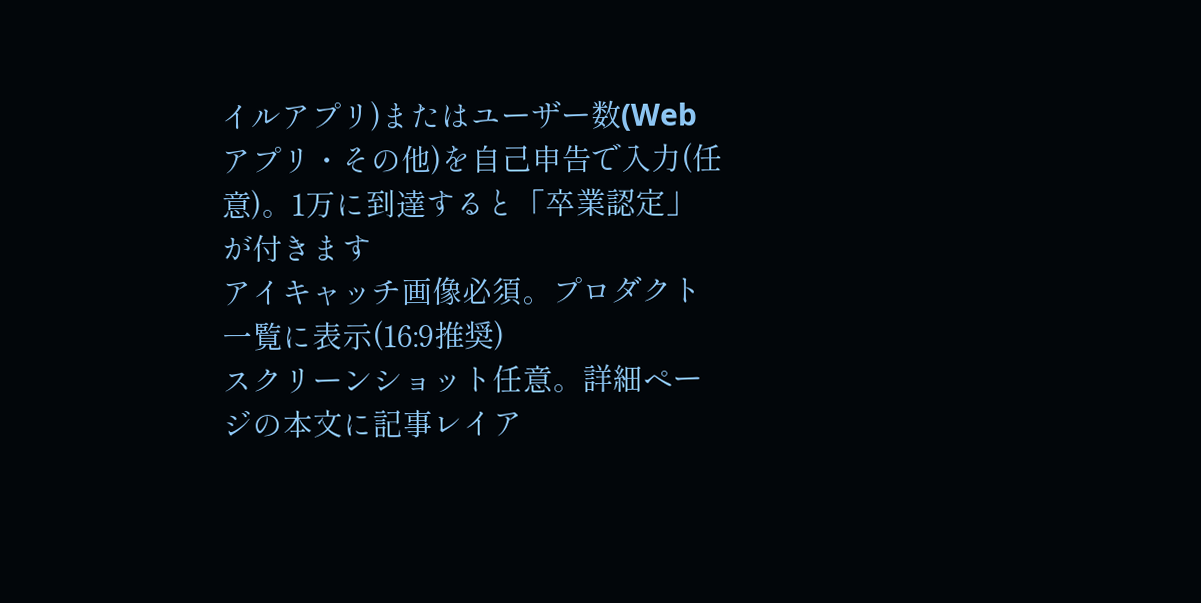イルアプリ)またはユーザー数(Webアプリ・その他)を自己申告で入力(任意)。1万に到達すると「卒業認定」が付きます
アイキャッチ画像必須。プロダクト一覧に表示(16:9推奨)
スクリーンショット任意。詳細ページの本文に記事レイア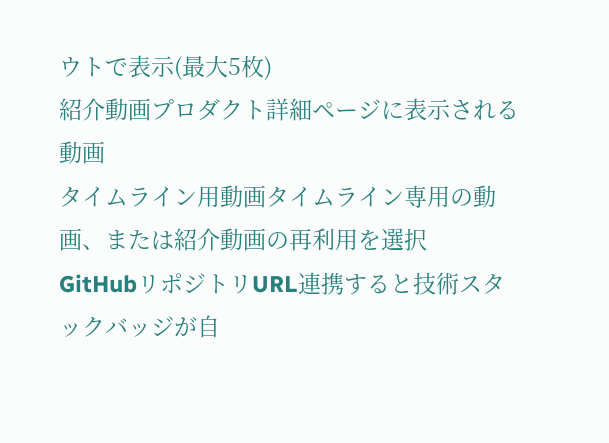ウトで表示(最大5枚)
紹介動画プロダクト詳細ページに表示される動画
タイムライン用動画タイムライン専用の動画、または紹介動画の再利用を選択
GitHubリポジトリURL連携すると技術スタックバッジが自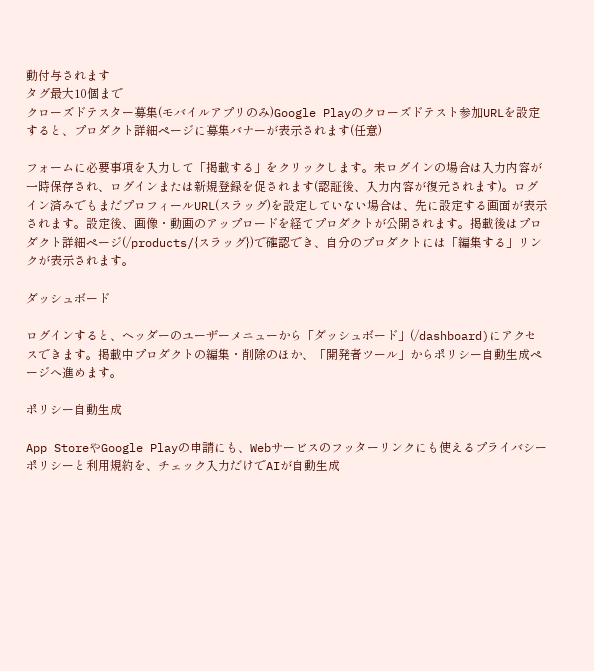動付与されます
タグ最大10個まで
クローズドテスター募集(モバイルアプリのみ)Google Playのクローズドテスト参加URLを設定すると、プロダクト詳細ページに募集バナーが表示されます(任意)

フォームに必要事項を入力して「掲載する」をクリックします。未ログインの場合は入力内容が一時保存され、ログインまたは新規登録を促されます(認証後、入力内容が復元されます)。ログイン済みでもまだプロフィールURL(スラッグ)を設定していない場合は、先に設定する画面が表示されます。設定後、画像・動画のアップロードを経てプロダクトが公開されます。掲載後はプロダクト詳細ページ(/products/{スラッグ})で確認でき、自分のプロダクトには「編集する」リンクが表示されます。

ダッシュボード

ログインすると、ヘッダーのユーザーメニューから「ダッシュボード」(/dashboard)にアクセスできます。掲載中プロダクトの編集・削除のほか、「開発者ツール」からポリシー自動生成ページへ進めます。

ポリシー自動生成

App StoreやGoogle Playの申請にも、Webサービスのフッターリンクにも使えるプライバシーポリシーと利用規約を、チェック入力だけでAIが自動生成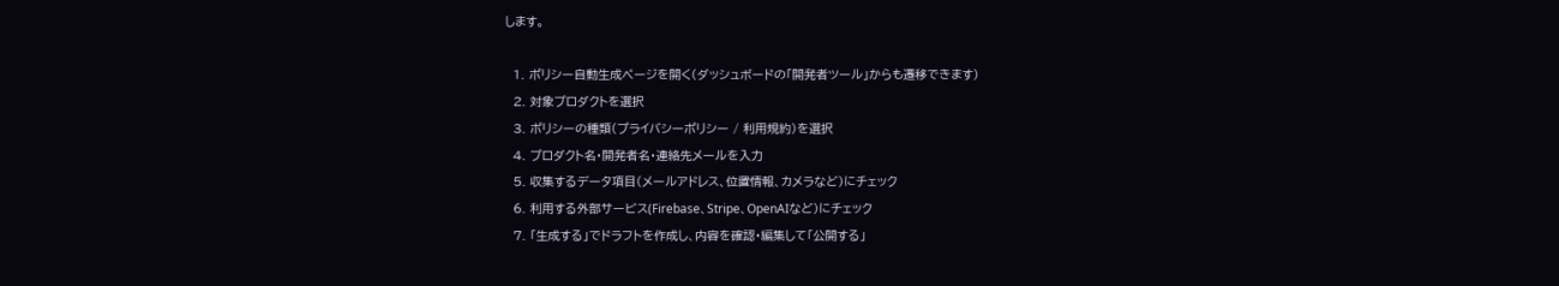します。

  1. ポリシー自動生成ページを開く(ダッシュボードの「開発者ツール」からも遷移できます)
  2. 対象プロダクトを選択
  3. ポリシーの種類(プライバシーポリシー / 利用規約)を選択
  4. プロダクト名・開発者名・連絡先メールを入力
  5. 収集するデータ項目(メールアドレス、位置情報、カメラなど)にチェック
  6. 利用する外部サービス(Firebase、Stripe、OpenAIなど)にチェック
  7. 「生成する」でドラフトを作成し、内容を確認・編集して「公開する」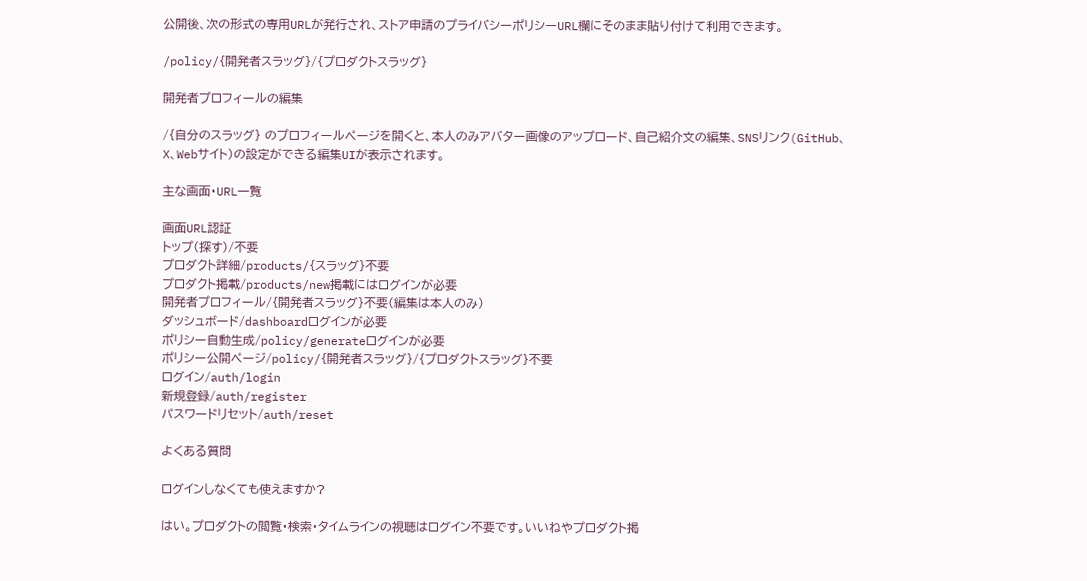公開後、次の形式の専用URLが発行され、ストア申請のプライバシーポリシーURL欄にそのまま貼り付けて利用できます。

/policy/{開発者スラッグ}/{プロダクトスラッグ}

開発者プロフィールの編集

/{自分のスラッグ} のプロフィールページを開くと、本人のみアバター画像のアップロード、自己紹介文の編集、SNSリンク(GitHub、X、Webサイト)の設定ができる編集UIが表示されます。

主な画面・URL一覧

画面URL認証
トップ(探す)/不要
プロダクト詳細/products/{スラッグ}不要
プロダクト掲載/products/new掲載にはログインが必要
開発者プロフィール/{開発者スラッグ}不要(編集は本人のみ)
ダッシュボード/dashboardログインが必要
ポリシー自動生成/policy/generateログインが必要
ポリシー公開ページ/policy/{開発者スラッグ}/{プロダクトスラッグ}不要
ログイン/auth/login
新規登録/auth/register
パスワードリセット/auth/reset

よくある質問

ログインしなくても使えますか?

はい。プロダクトの閲覧・検索・タイムラインの視聴はログイン不要です。いいねやプロダクト掲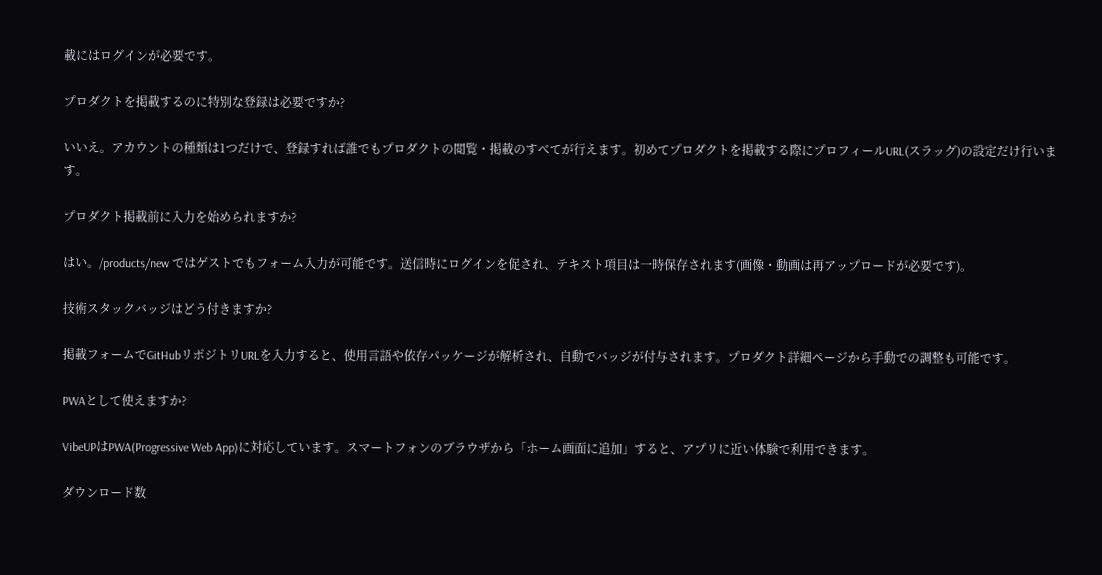載にはログインが必要です。

プロダクトを掲載するのに特別な登録は必要ですか?

いいえ。アカウントの種類は1つだけで、登録すれば誰でもプロダクトの閲覧・掲載のすべてが行えます。初めてプロダクトを掲載する際にプロフィールURL(スラッグ)の設定だけ行います。

プロダクト掲載前に入力を始められますか?

はい。/products/new ではゲストでもフォーム入力が可能です。送信時にログインを促され、テキスト項目は一時保存されます(画像・動画は再アップロードが必要です)。

技術スタックバッジはどう付きますか?

掲載フォームでGitHubリポジトリURLを入力すると、使用言語や依存パッケージが解析され、自動でバッジが付与されます。プロダクト詳細ページから手動での調整も可能です。

PWAとして使えますか?

VibeUPはPWA(Progressive Web App)に対応しています。スマートフォンのブラウザから「ホーム画面に追加」すると、アプリに近い体験で利用できます。

ダウンロード数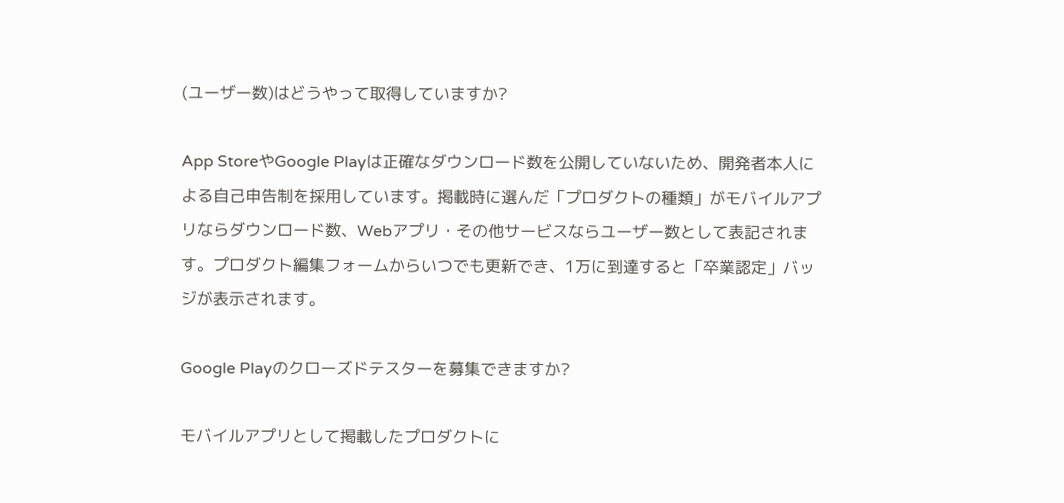(ユーザー数)はどうやって取得していますか?

App StoreやGoogle Playは正確なダウンロード数を公開していないため、開発者本人による自己申告制を採用しています。掲載時に選んだ「プロダクトの種類」がモバイルアプリならダウンロード数、Webアプリ・その他サービスならユーザー数として表記されます。プロダクト編集フォームからいつでも更新でき、1万に到達すると「卒業認定」バッジが表示されます。

Google Playのクローズドテスターを募集できますか?

モバイルアプリとして掲載したプロダクトに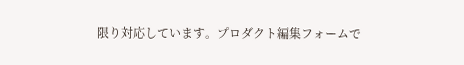限り対応しています。プロダクト編集フォームで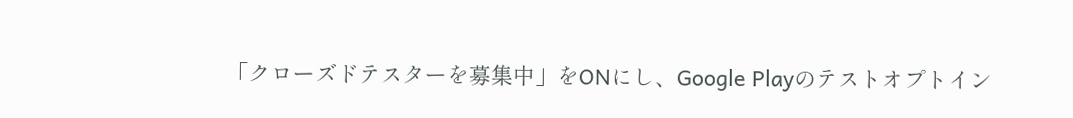「クローズドテスターを募集中」をONにし、Google Playのテストオプトイン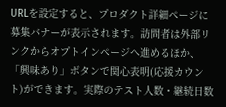URLを設定すると、プロダクト詳細ページに募集バナーが表示されます。訪問者は外部リンクからオプトインページへ進めるほか、「興味あり」ボタンで関心表明(応援カウント)ができます。実際のテスト人数・継続日数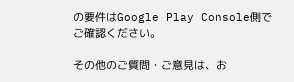の要件はGoogle Play Console側でご確認ください。

その他のご質問・ご意見は、お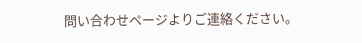問い合わせページよりご連絡ください。